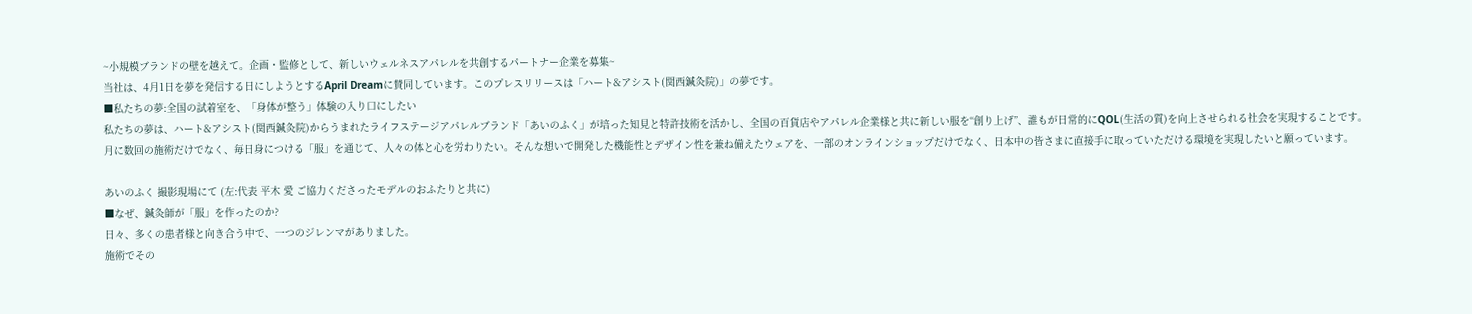~小規模ブランドの壁を越えて。企画・監修として、新しいウェルネスアパレルを共創するパートナー企業を募集~
当社は、4月1日を夢を発信する日にしようとするApril Dreamに賛同しています。このプレスリリースは「ハート&アシスト(関西鍼灸院)」の夢です。
■私たちの夢:全国の試着室を、「身体が整う」体験の入り口にしたい
私たちの夢は、ハート&アシスト(関西鍼灸院)からうまれたライフステージアパレルブランド「あいのふく」が培った知見と特許技術を活かし、全国の百貨店やアパレル企業様と共に新しい服を“創り上げ”、誰もが日常的にQOL(生活の質)を向上させられる社会を実現することです。
月に数回の施術だけでなく、毎日身につける「服」を通じて、人々の体と心を労わりたい。そんな想いで開発した機能性とデザイン性を兼ね備えたウェアを、一部のオンラインショップだけでなく、日本中の皆さまに直接手に取っていただける環境を実現したいと願っています。

あいのふく 撮影現場にて (左:代表 平木 愛 ご協力くださったモデルのおふたりと共に)
■なぜ、鍼灸師が「服」を作ったのか?
日々、多くの患者様と向き合う中で、一つのジレンマがありました。
施術でその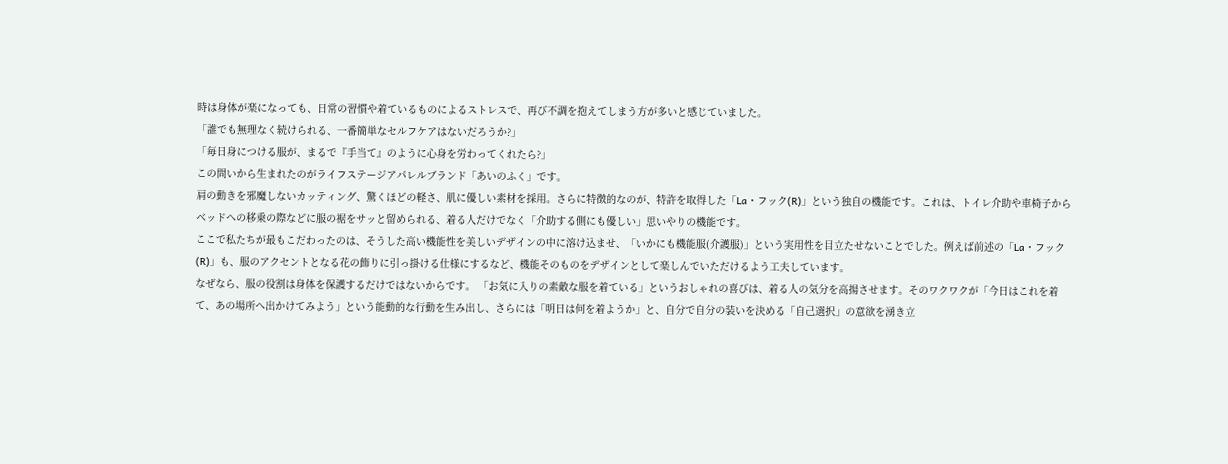時は身体が楽になっても、日常の習慣や着ているものによるストレスで、再び不調を抱えてしまう方が多いと感じていました。
「誰でも無理なく続けられる、一番簡単なセルフケアはないだろうか?」
「毎日身につける服が、まるで『手当て』のように心身を労わってくれたら?」
この問いから生まれたのがライフステージアパレルブランド「あいのふく」です。
肩の動きを邪魔しないカッティング、驚くほどの軽さ、肌に優しい素材を採用。さらに特徴的なのが、特許を取得した「La・フック(R)」という独自の機能です。これは、トイレ介助や車椅子からベッドへの移乗の際などに服の裾をサッと留められる、着る人だけでなく「介助する側にも優しい」思いやりの機能です。
ここで私たちが最もこだわったのは、そうした高い機能性を美しいデザインの中に溶け込ませ、「いかにも機能服(介護服)」という実用性を目立たせないことでした。例えば前述の「La・フック(R)」も、服のアクセントとなる花の飾りに引っ掛ける仕様にするなど、機能そのものをデザインとして楽しんでいただけるよう工夫しています。
なぜなら、服の役割は身体を保護するだけではないからです。 「お気に入りの素敵な服を着ている」というおしゃれの喜びは、着る人の気分を高揚させます。そのワクワクが「今日はこれを着て、あの場所へ出かけてみよう」という能動的な行動を生み出し、さらには「明日は何を着ようか」と、自分で自分の装いを決める「自己選択」の意欲を湧き立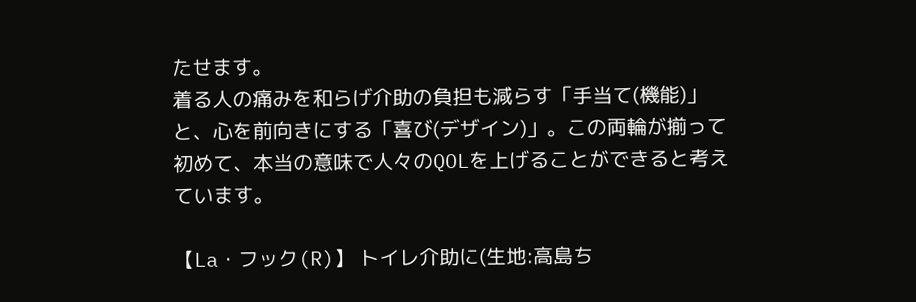たせます。
着る人の痛みを和らげ介助の負担も減らす「手当て(機能)」と、心を前向きにする「喜び(デザイン)」。この両輪が揃って初めて、本当の意味で人々のQOLを上げることができると考えています。

【La・フック(R)】 トイレ介助に(生地:高島ち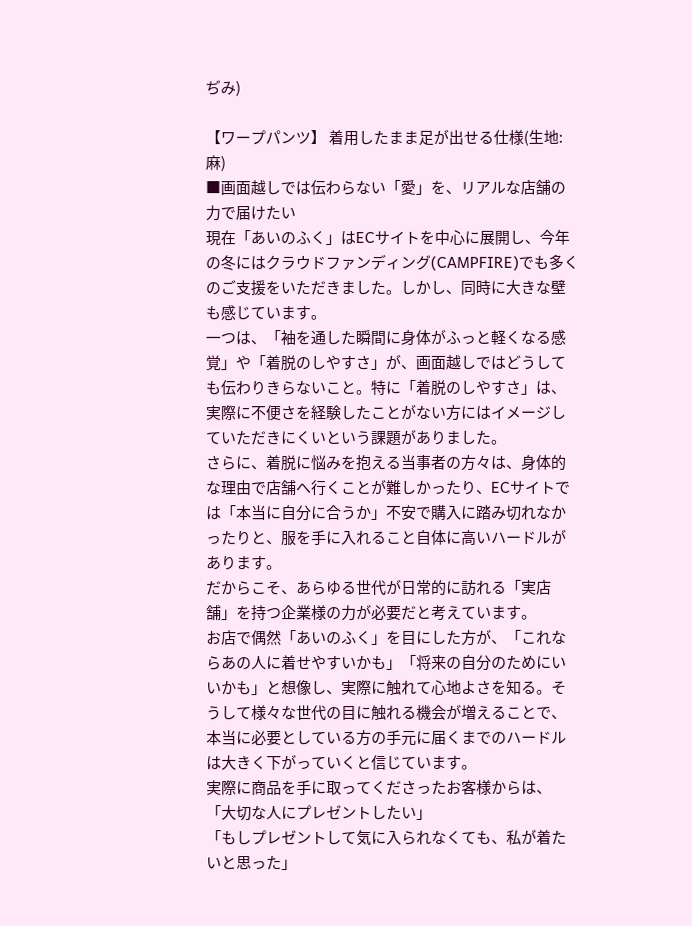ぢみ)

【ワープパンツ】 着用したまま足が出せる仕様(生地:麻)
■画面越しでは伝わらない「愛」を、リアルな店舗の力で届けたい
現在「あいのふく」はECサイトを中心に展開し、今年の冬にはクラウドファンディング(CAMPFIRE)でも多くのご支援をいただきました。しかし、同時に大きな壁も感じています。
一つは、「袖を通した瞬間に身体がふっと軽くなる感覚」や「着脱のしやすさ」が、画面越しではどうしても伝わりきらないこと。特に「着脱のしやすさ」は、実際に不便さを経験したことがない方にはイメージしていただきにくいという課題がありました。
さらに、着脱に悩みを抱える当事者の方々は、身体的な理由で店舗へ行くことが難しかったり、ECサイトでは「本当に自分に合うか」不安で購入に踏み切れなかったりと、服を手に入れること自体に高いハードルがあります。
だからこそ、あらゆる世代が日常的に訪れる「実店舗」を持つ企業様の力が必要だと考えています。
お店で偶然「あいのふく」を目にした方が、「これならあの人に着せやすいかも」「将来の自分のためにいいかも」と想像し、実際に触れて心地よさを知る。そうして様々な世代の目に触れる機会が増えることで、本当に必要としている方の手元に届くまでのハードルは大きく下がっていくと信じています。
実際に商品を手に取ってくださったお客様からは、
「大切な人にプレゼントしたい」
「もしプレゼントして気に入られなくても、私が着たいと思った」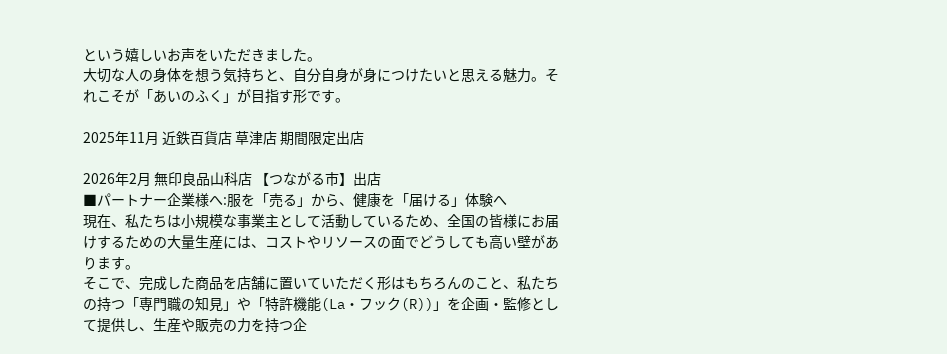という嬉しいお声をいただきました。
大切な人の身体を想う気持ちと、自分自身が身につけたいと思える魅力。それこそが「あいのふく」が目指す形です。

2025年11月 近鉄百貨店 草津店 期間限定出店

2026年2月 無印良品山科店 【つながる市】出店
■パートナー企業様へ:服を「売る」から、健康を「届ける」体験へ
現在、私たちは小規模な事業主として活動しているため、全国の皆様にお届けするための大量生産には、コストやリソースの面でどうしても高い壁があります。
そこで、完成した商品を店舗に置いていただく形はもちろんのこと、私たちの持つ「専門職の知見」や「特許機能(La・フック(R))」を企画・監修として提供し、生産や販売の力を持つ企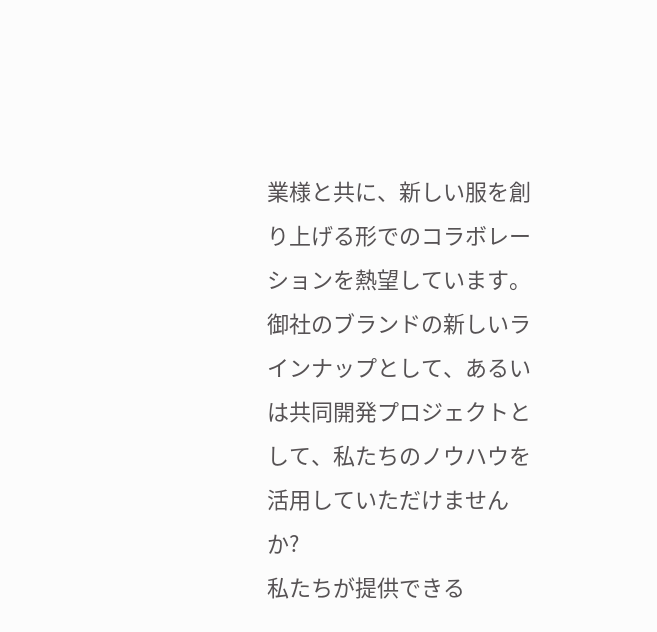業様と共に、新しい服を創り上げる形でのコラボレーションを熱望しています。
御社のブランドの新しいラインナップとして、あるいは共同開発プロジェクトとして、私たちのノウハウを活用していただけませんか?
私たちが提供できる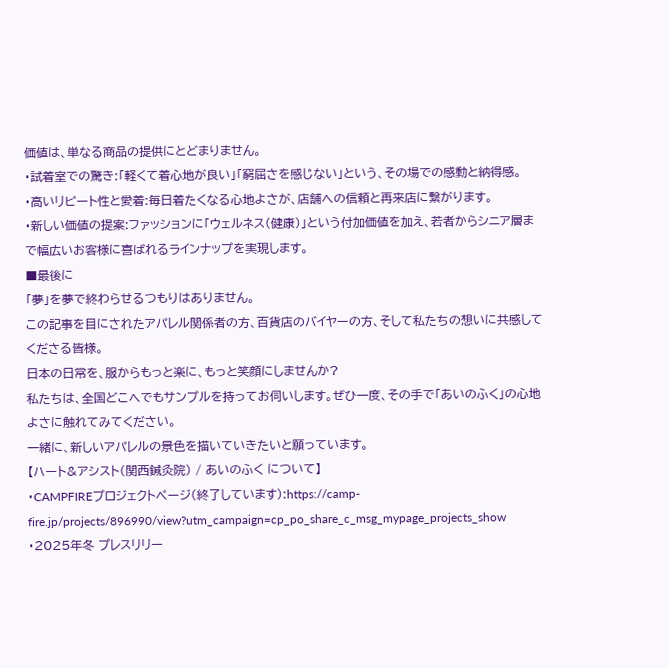価値は、単なる商品の提供にとどまりません。
・試着室での驚き:「軽くて着心地が良い」「窮屈さを感じない」という、その場での感動と納得感。
・高いリピート性と愛着:毎日着たくなる心地よさが、店舗への信頼と再来店に繋がります。
・新しい価値の提案:ファッションに「ウェルネス(健康)」という付加価値を加え、若者からシニア層まで幅広いお客様に喜ばれるラインナップを実現します。
■最後に
「夢」を夢で終わらせるつもりはありません。
この記事を目にされたアパレル関係者の方、百貨店のバイヤーの方、そして私たちの想いに共感してくださる皆様。
日本の日常を、服からもっと楽に、もっと笑顔にしませんか?
私たちは、全国どこへでもサンプルを持ってお伺いします。ぜひ一度、その手で「あいのふく」の心地よさに触れてみてください。
一緒に、新しいアパレルの景色を描いていきたいと願っています。
【ハート&アシスト(関西鍼灸院) / あいのふく について】
・CAMPFIREプロジェクトページ(終了しています):https://camp-fire.jp/projects/896990/view?utm_campaign=cp_po_share_c_msg_mypage_projects_show
・2025年冬 プレスリリー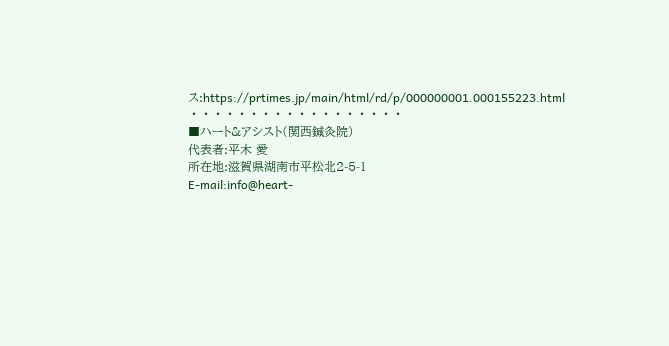ス:https://prtimes.jp/main/html/rd/p/000000001.000155223.html
・・・・・・・・・・・・・・・・・・
■ハート&アシスト(関西鍼灸院)
代表者:平木 愛
所在地:滋賀県湖南市平松北2-5-1
E-mail:info@heart-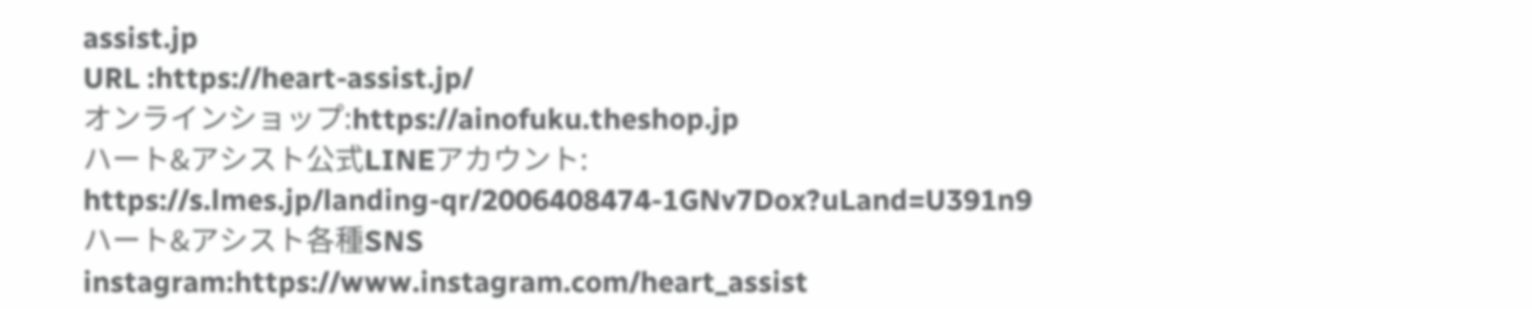assist.jp
URL :https://heart-assist.jp/
オンラインショップ:https://ainofuku.theshop.jp
ハート&アシスト公式LINEアカウント:
https://s.lmes.jp/landing-qr/2006408474-1GNv7Dox?uLand=U391n9
ハート&アシスト各種SNS
instagram:https://www.instagram.com/heart_assist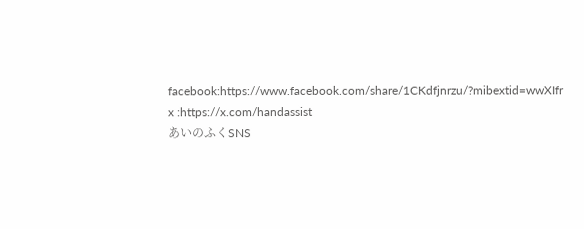facebook:https://www.facebook.com/share/1CKdfjnrzu/?mibextid=wwXIfr
x :https://x.com/handassist
あいのふくSNS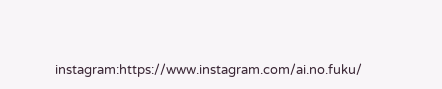instagram:https://www.instagram.com/ai.no.fuku/